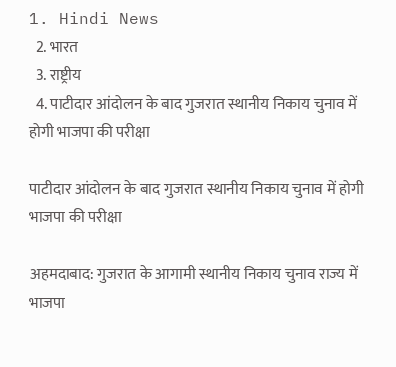1. Hindi News
  2. भारत
  3. राष्ट्रीय
  4. पाटीदार आंदोलन के बाद गुजरात स्थानीय निकाय चुनाव में होगी भाजपा की परीक्षा

पाटीदार आंदोलन के बाद गुजरात स्थानीय निकाय चुनाव में होगी भाजपा की परीक्षा

अहमदाबाद: गुजरात के आगामी स्थानीय निकाय चुनाव राज्य में भाजपा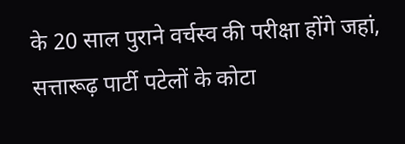के 20 साल पुराने वर्चस्व की परीक्षा होंगे जहां, सत्तारूढ़ पार्टी पटेलों के कोटा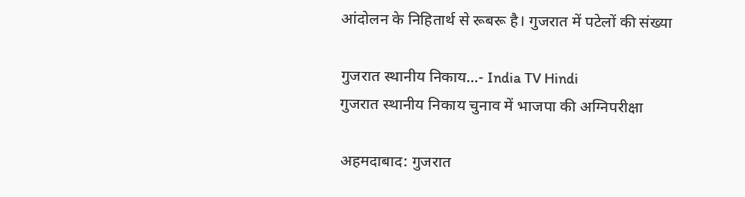आंदोलन के निहितार्थ से रूबरू है। गुजरात में पटेलों की संख्या

गुजरात स्थानीय निकाय...- India TV Hindi
गुजरात स्थानीय निकाय चुनाव में भाजपा की अग्निपरीक्षा

अहमदाबाद: गुजरात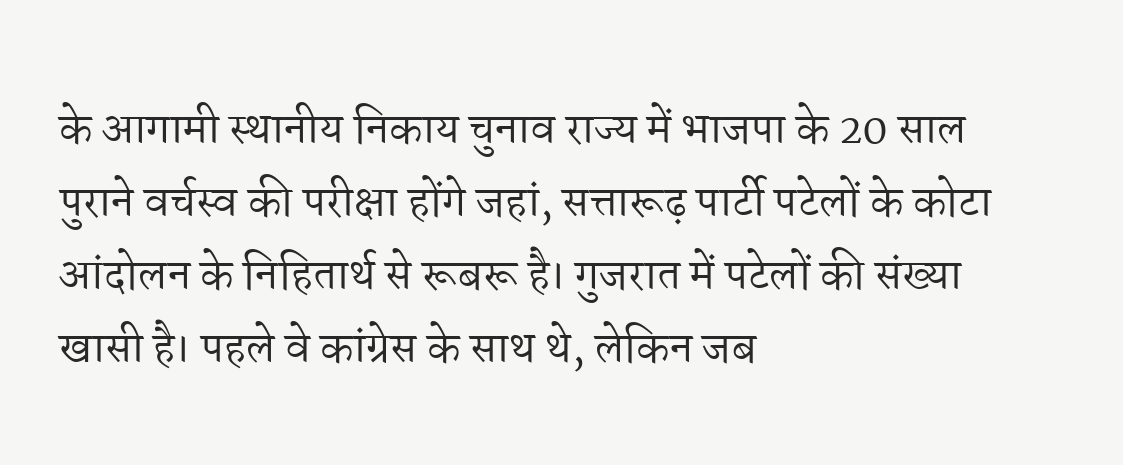के आगामी स्थानीय निकाय चुनाव राज्य में भाजपा के 20 साल पुराने वर्चस्व की परीक्षा होंगे जहां, सत्तारूढ़ पार्टी पटेलों के कोटा आंदोलन के निहितार्थ से रूबरू है। गुजरात में पटेलों की संख्या खासी है। पहले वे कांग्रेस के साथ थे, लेकिन जब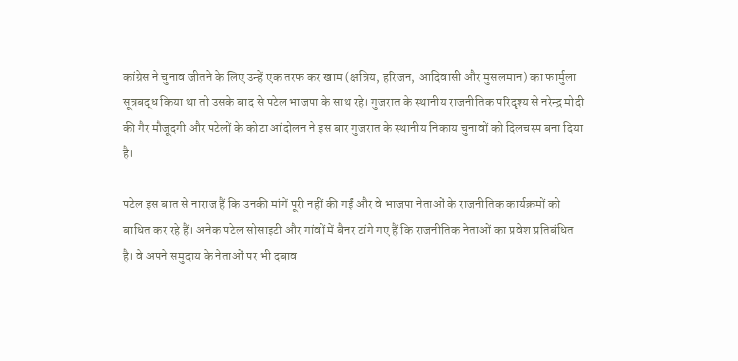कांग्रेस ने चुनाव जीतने के लिए उन्हें एक तरफ कर खाम (क्षत्रिय, हरिजन, आदिवासी और मुसलमान) का फार्मुला सूत्रबद्ध किया था तो उसके बाद से पटेल भाजपा के साथ रहे। गुजरात के स्थानीय राजनीतिक परिदृश्य से नरेन्द्र मोदी की गैर मौजूदगी और पटेलों के कोटा आंदोलन ने इस बार गुजरात के स्थानीय निकाय चुनावों को दिलचस्प बना दिया है।

पटेल इस बात से नाराज हैं कि उनकी मांगें पूरी नहीं की गईं और वे भाजपा नेताओं के राजनीतिक कार्यक्रमों को बाधित कर रहे हैं। अनेक पटेल सोसाइटी और गांवों में बैनर टांगे गए हैं कि राजनीतिक नेताओं का प्रवेश प्रतिबंधित है। वे अपने समुदाय के नेताओं पर भी दबाव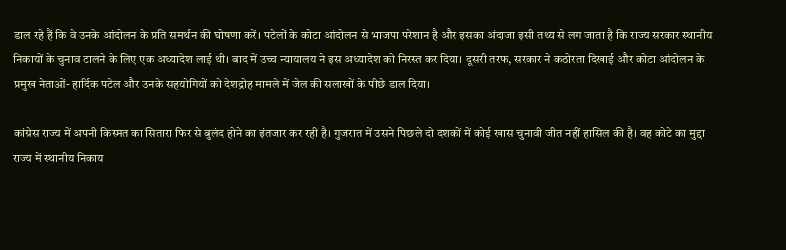डाल रहे हैं कि वे उनके आंदोलन के प्रति समर्थन की घोषणा करें। पटेलों के कोटा आंदोलन से भाजपा परेशान है और इसका अंदाजा इसी तथ्य से लग जाता है कि राज्य सरकार स्थानीय निकायों के चुनाव टालने के लिए एक अध्यादेश लाई थी। बाद में उच्च न्यायालय ने इस अध्यादेश को निरस्त कर दिया। दूसरी तरफ, सरकार ने कठोरता दिखाई और कोटा आंदोलन के प्रमुख नेताओं- हार्दिक पटेल और उनके सहयोगियों को देशद्रोह मामले में जेल की सलाखों के पीछे डाल दिया।

कांग्रेस राज्य में अपनी किस्मत का सितारा फिर से बुलंद होने का इंतजार कर रही है। गुजरात में उसने पिछले दो दशकों में कोई खास चुनावी जीत नहीं हासिल की है। वह कोटे का मुद्दा राज्य में स्थानीय निकाय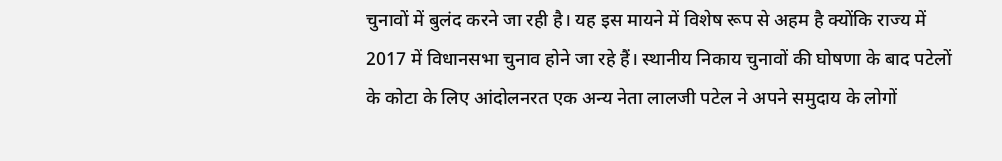चुनावों में बुलंद करने जा रही है। यह इस मायने में विशेष रूप से अहम है क्योंकि राज्य में 2017 में विधानसभा चुनाव होने जा रहे हैं। स्थानीय निकाय चुनावों की घोषणा के बाद पटेलों के कोटा के लिए आंदोलनरत एक अन्य नेता लालजी पटेल ने अपने समुदाय के लोगों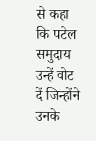से कहा कि पटेल समुदाय उन्हें वोट दें जिन्होंने उनके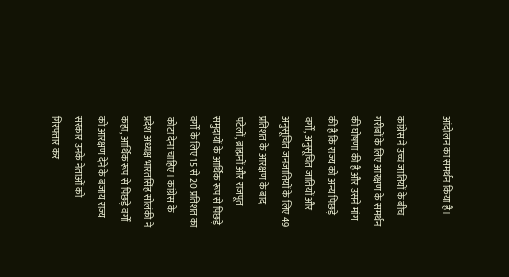आंदोलन का समर्थन किया है।

कांग्रेस ने उच्च जातियों के बीच गरीबों के लिए आरक्षण के समर्थन की घोषणा की है और उसने मांग की है कि राज्य को अन्य पिछड़े वर्गों, अनुसूचित जातियों और अनुसूचित जनजातियों के लिए 49 प्रतिशत के आरक्षण के बाद पटेलों, ब्राह्मनों और राजपूत समुदायों के आर्थिक रूप से पिछड़े वर्गों के लिए 15 से 20 प्रतिशत का कोटा देना चाहिए। कांग्रेस के प्रदेश अध्यक्ष भारतसिंह सोलंकी ने कहा, आर्थिक रूप से पिछड़े वर्गों को आरक्षण देने के बजाय राज्य सरकार उनके नेताओं को गिरफ्तार कर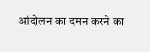आंदोलन का दमन करने का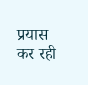प्रयास कर रही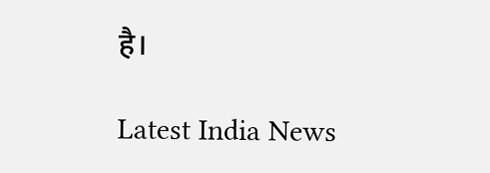है।

Latest India News